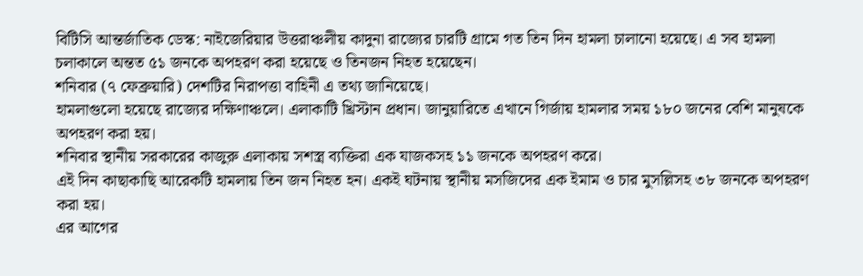বিটিসি আন্তর্জাতিক ডেস্ক: নাইজেরিয়ার উত্তরাঞ্চলীয় কাদুনা রাজ্যের চারটি গ্রামে গত তিন দিন হামলা চালানো হয়েছে। এ সব হামলা চলাকালে অন্তত ৫১ জনকে অপহরণ করা হয়েছে ও তিনজন নিহত হয়েছেন।
শনিবার (৭ ফেব্রুয়ারি) দেশটির নিরাপত্তা বাহিনী এ তথ্য জানিয়েছে।
হামলাগুলো হয়েছে রাজ্যের দক্ষিণাঞ্চলে। এলাকাটি খ্রিস্টান প্রধান। জানুয়ারিতে এখানে গির্জায় হামলার সময় ১৮০ জনের বেশি মানুষকে অপহরণ করা হয়।
শনিবার স্থানীয় সরকারের কাজুরু এলাকায় সশস্ত্র ব্যক্তিরা এক যাজকসহ ১১ জনকে অপহরণ করে।
এই দিন কাছাকাছি আরেকটি হামলায় তিন জন নিহত হন। একই ঘটনায় স্থানীয় মসজিদের এক ইমাম ও চার মুসল্লিসহ ৩৮ জনকে অপহরণ করা হয়।
এর আগের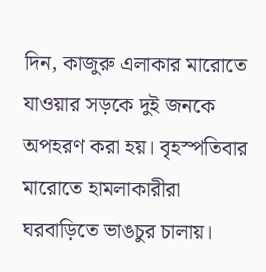দিন, কাজুরু এলাকার মারোতে যাওয়ার সড়কে দুই জনকে অপহরণ করা হয়। বৃহস্পতিবার মারোতে হামলাকারীরা ঘরবাড়িতে ভাঙচুর চালায়।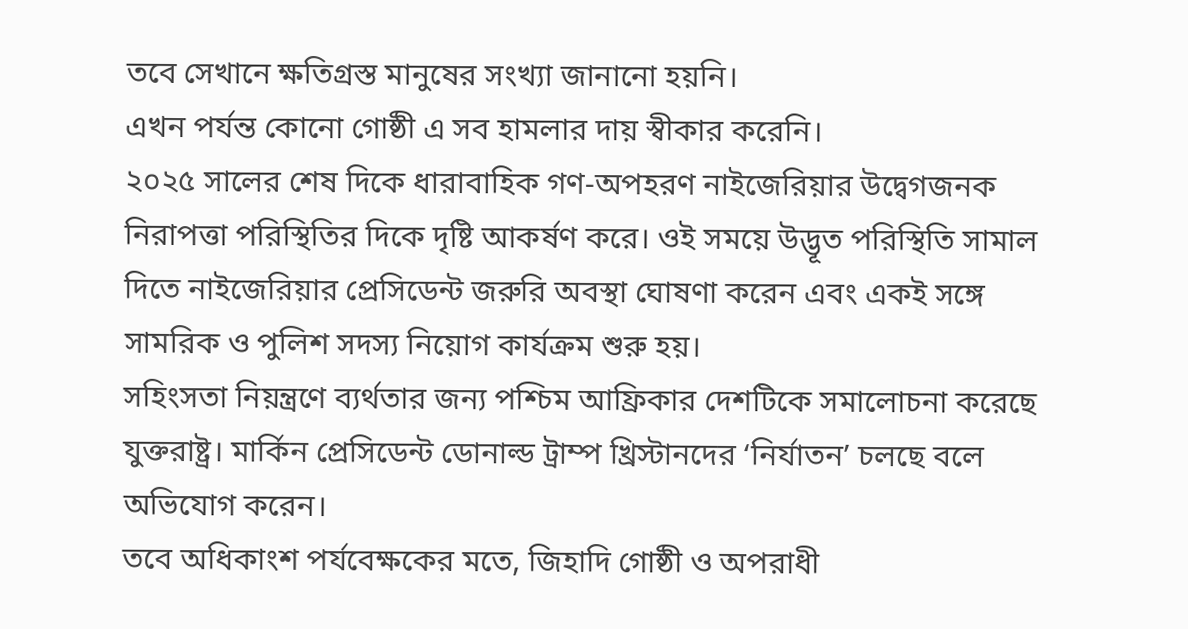তবে সেখানে ক্ষতিগ্রস্ত মানুষের সংখ্যা জানানো হয়নি।
এখন পর্যন্ত কোনো গোষ্ঠী এ সব হামলার দায় স্বীকার করেনি।
২০২৫ সালের শেষ দিকে ধারাবাহিক গণ-অপহরণ নাইজেরিয়ার উদ্বেগজনক নিরাপত্তা পরিস্থিতির দিকে দৃষ্টি আকর্ষণ করে। ওই সময়ে উদ্ভূত পরিস্থিতি সামাল দিতে নাইজেরিয়ার প্রেসিডেন্ট জরুরি অবস্থা ঘোষণা করেন এবং একই সঙ্গে সামরিক ও পুলিশ সদস্য নিয়োগ কার্যক্রম শুরু হয়।
সহিংসতা নিয়ন্ত্রণে ব্যর্থতার জন্য পশ্চিম আফ্রিকার দেশটিকে সমালোচনা করেছে যুক্তরাষ্ট্র। মার্কিন প্রেসিডেন্ট ডোনাল্ড ট্রাম্প খ্রিস্টানদের ‘নির্যাতন’ চলছে বলে অভিযোগ করেন।
তবে অধিকাংশ পর্যবেক্ষকের মতে, জিহাদি গোষ্ঠী ও অপরাধী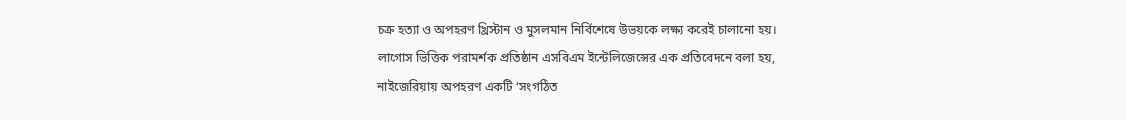চক্র হত্যা ও অপহরণ খ্রিস্টান ও মুসলমান নির্বিশেষে উভয়কে লক্ষ্য করেই চালানো হয়।
লাগোস ভিত্তিক পরামর্শক প্রতিষ্ঠান এসবিএম ইন্টেলিজেন্সের এক প্রতিবেদনে বলা হয়, নাইজেরিয়ায় অপহরণ একটি ‘সংগঠিত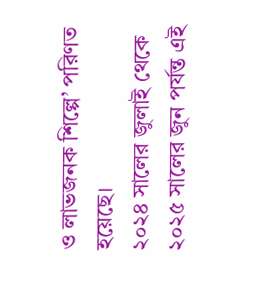ও লাভজনক শিল্পে’ পরিণত হয়েছে।
২০২৪ সালের জুলাই থেকে ২০২৫ সালের জুন পর্যন্ত এই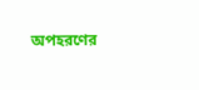অপহরণের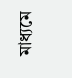মাধ্যমে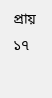প্রায় ১৭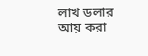লাখ ডলার আয় করা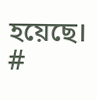হয়েছে। #